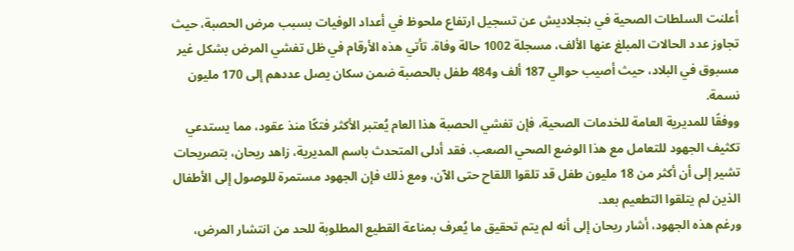أعلنت السلطات الصحية في بنجلاديش عن تسجيل ارتفاع ملحوظ في أعداد الوفيات بسبب مرض الحصبة، حيث تجاوز عدد الحالات المبلغ عنها الألف، مسجلة 1002 حالة وفاة. تأتي هذه الأرقام في ظل تفشي المرض بشكل غير مسبوق في البلاد، حيث أصيب حوالي 187 ألف و484 طفل بالحصبة ضمن سكان يصل عددهم إلى 170 مليون نسمة.
ووفقًا للمديرية العامة للخدمات الصحية، فإن تفشي الحصبة هذا العام يُعتبر الأكثر فتكًا منذ عقود، مما يستدعي تكثيف الجهود للتعامل مع هذا الوضع الصحي الصعب. فقد أدلى المتحدث باسم المديرية، زاهد ريحان، بتصريحات تشير إلى أن أكثر من 18 مليون طفل قد تلقوا اللقاح حتى الآن، ومع ذلك فإن الجهود مستمرة للوصول إلى الأطفال الذين لم يتلقوا التطعيم بعد.
ورغم هذه الجهود، أشار ريحان إلى أنه لم يتم تحقيق ما يُعرف بمناعة القطيع المطلوبة للحد من انتشار المرض،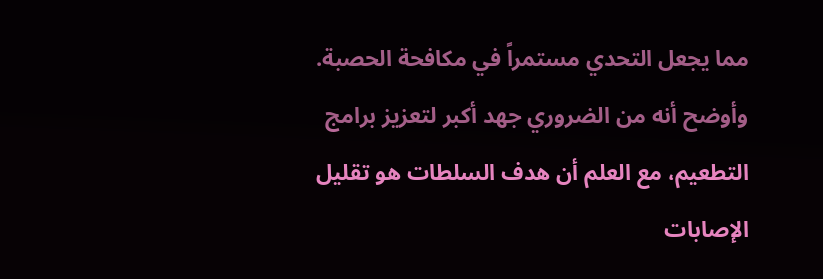مما يجعل التحدي مستمراً في مكافحة الحصبة. وأوضح أنه من الضروري جهد أكبر لتعزيز برامج التطعيم، مع العلم أن هدف السلطات هو تقليل الإصابات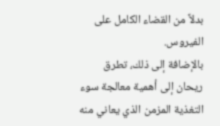بدلاً من القضاء الكامل على الفيروس.
بالإضافة إلى ذلك، تطرق ريحان إلى أهمية معالجة سوء التغذية المزمن الذي يعاني منه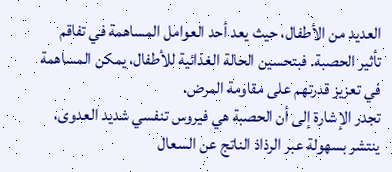العديد من الأطفال، حيث يعد أحد العوامل المساهمة في تفاقم تأثير الحصبة. فبتحسين الحالة الغذائية للأطفال، يمكن المساهمة في تعزيز قدرتهم على مقاومة المرض.
تجدر الإشارة إلى أن الحصبة هي فيروس تنفسي شديد العدوى، ينتشر بسهولة عبر الرذاذ الناتج عن السعال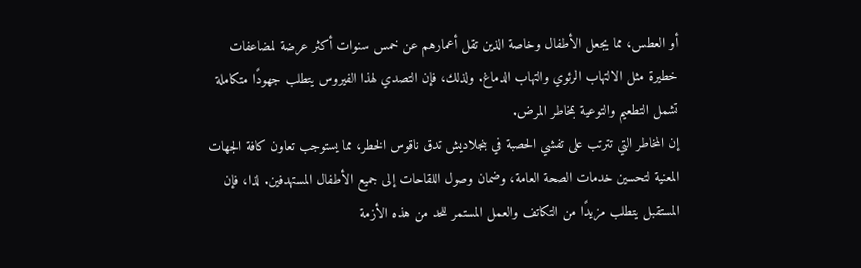أو العطس، مما يجعل الأطفال وخاصة الذين تقل أعمارهم عن خمس سنوات أكثر عرضة لمضاعفات خطيرة مثل الالتهاب الرئوي والتهاب الدماغ. ولذلك، فإن التصدي لهذا الفيروس يتطلب جهودًا متكاملة تشمل التطعيم والتوعية بمخاطر المرض.
إن المخاطر التي تترتب على تفشي الحصبة في بنجلاديش تدق ناقوس الخطر، مما يستوجب تعاون كافة الجهات المعنية لتحسين خدمات الصحة العامة، وضمان وصول اللقاحات إلى جميع الأطفال المستهدفين. لذا، فإن المستقبل يتطلب مزيدًا من التكاتف والعمل المستمر للحد من هذه الأزمة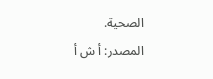الصحية.
المصدر: أ ش أ